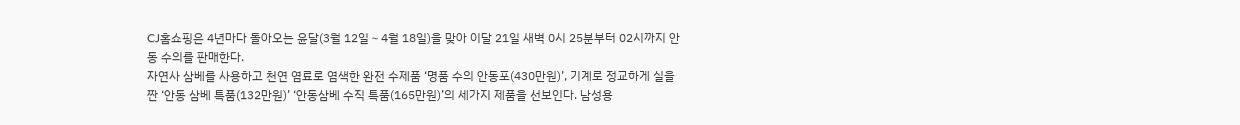CJ홈쇼핑은 4년마다 돌아오는 윤달(3월 12일∼4월 18일)을 맞아 이달 21일 새벽 0시 25분부터 02시까지 안동 수의를 판매한다.
자연사 삼베를 사용하고 천연 염료로 염색한 완전 수제품 ‘명품 수의 안동포(430만원)’, 기계로 정교하게 실을 짠 ‘안동 삼베 특품(132만원)’ ‘안동삼베 수직 특품(165만원)’의 세가지 제품을 선보인다. 남성용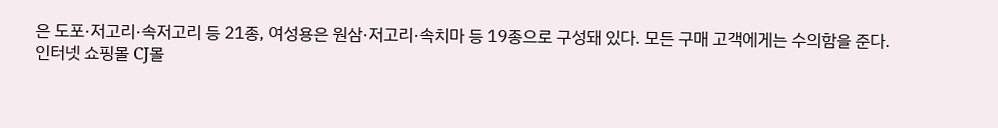은 도포·저고리·속저고리 등 21종, 여성용은 원삼·저고리·속치마 등 19종으로 구성돼 있다. 모든 구매 고객에게는 수의함을 준다.
인터넷 쇼핑몰 CJ몰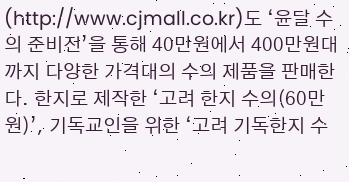(http://www.cjmall.co.kr)도 ‘윤달 수의 준비전’을 통해 40만원에서 400만원대까지 다양한 가격대의 수의 제품을 판매한다. 한지로 제작한 ‘고려 한지 수의(60만원)’, 기독교인을 위한 ‘고려 기독한지 수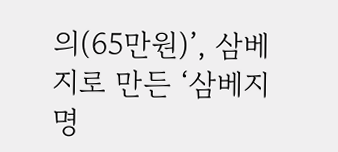의(65만원)’, 삼베지로 만든 ‘삼베지 명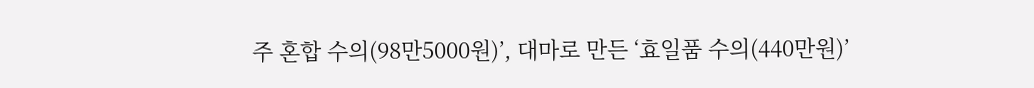주 혼합 수의(98만5000원)’, 대마로 만든 ‘효일품 수의(440만원)’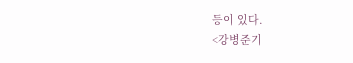등이 있다.
<강병준기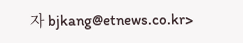자 bjkang@etnews.co.kr>